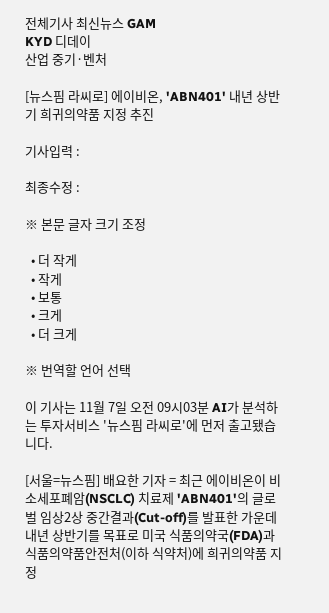전체기사 최신뉴스 GAM
KYD 디데이
산업 중기·벤처

[뉴스핌 라씨로] 에이비온, 'ABN401' 내년 상반기 희귀의약품 지정 추진

기사입력 :

최종수정 :

※ 본문 글자 크기 조정

  • 더 작게
  • 작게
  • 보통
  • 크게
  • 더 크게

※ 번역할 언어 선택

이 기사는 11월 7일 오전 09시03분 AI가 분석하는 투자서비스 '뉴스핌 라씨로'에 먼저 출고됐습니다.

[서울=뉴스핌] 배요한 기자 = 최근 에이비온이 비소세포폐암(NSCLC) 치료제 'ABN401'의 글로벌 임상2상 중간결과(Cut-off)를 발표한 가운데 내년 상반기를 목표로 미국 식품의약국(FDA)과 식품의약품안전처(이하 식약처)에 희귀의약품 지정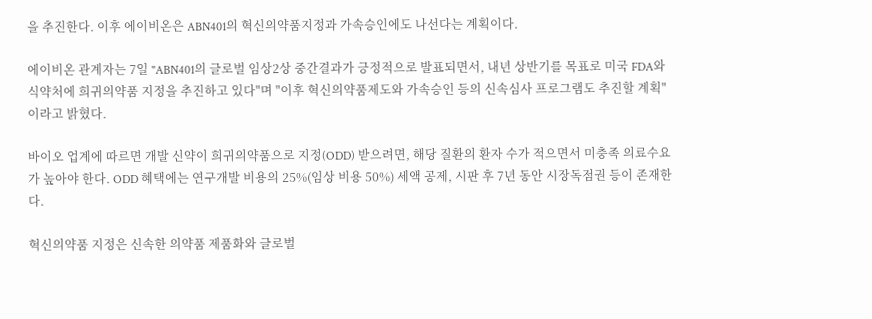을 추진한다. 이후 에이비온은 ABN401의 혁신의약품지정과 가속승인에도 나선다는 계획이다.

에이비온 관계자는 7일 "ABN401의 글로벌 임상2상 중간결과가 긍정적으로 발표되면서, 내년 상반기를 목표로 미국 FDA와 식약처에 희귀의약품 지정을 추진하고 있다"며 "이후 혁신의약품제도와 가속승인 등의 신속심사 프로그램도 추진할 계획"이라고 밝혔다.

바이오 업계에 따르면 개발 신약이 희귀의약품으로 지정(ODD) 받으려면, 해당 질환의 환자 수가 적으면서 미충족 의료수요가 높아야 한다. ODD 혜택에는 연구개발 비용의 25%(임상 비용 50%) 세액 공제, 시판 후 7년 동안 시장독점권 등이 존재한다.

혁신의약품 지정은 신속한 의약품 제품화와 글로벌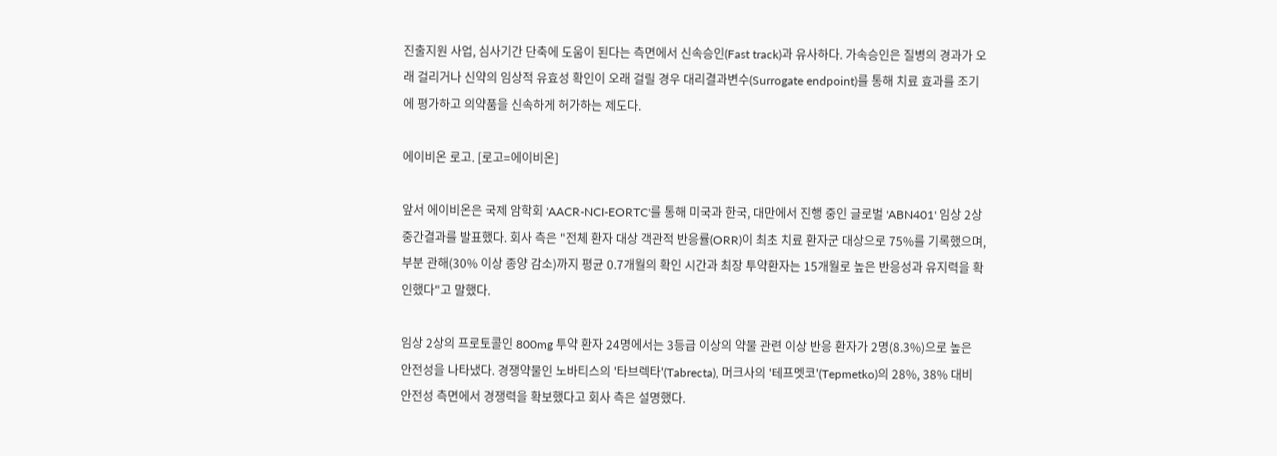진출지원 사업, 심사기간 단축에 도움이 된다는 측면에서 신속승인(Fast track)과 유사하다. 가속승인은 질병의 경과가 오래 걸리거나 신약의 임상적 유효성 확인이 오래 걸릴 경우 대리결과변수(Surrogate endpoint)를 통해 치료 효과를 조기에 평가하고 의약품을 신속하게 허가하는 제도다.

에이비온 로고. [로고=에이비온]

앞서 에이비온은 국제 암학회 'AACR-NCI-EORTC'를 통해 미국과 한국, 대만에서 진행 중인 글로벌 'ABN401' 임상 2상 중간결과를 발표했다. 회사 측은 "전체 환자 대상 객관적 반응률(ORR)이 최초 치료 환자군 대상으로 75%를 기록했으며, 부분 관해(30% 이상 종양 감소)까지 평균 0.7개월의 확인 시간과 최장 투약환자는 15개월로 높은 반응성과 유지력을 확인했다"고 말했다.

임상 2상의 프로토콜인 800mg 투약 환자 24명에서는 3등급 이상의 약물 관련 이상 반응 환자가 2명(8.3%)으로 높은 안전성을 나타냈다. 경쟁약물인 노바티스의 '타브렉타'(Tabrecta), 머크사의 '테프멧코'(Tepmetko)의 28%, 38% 대비 안전성 측면에서 경쟁력을 확보했다고 회사 측은 설명했다.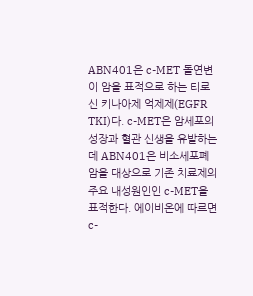ABN401은 c-MET 돌연변이 암을 표적으로 하는 티로신 키나아제 억제제(EGFR TKI)다. c-MET은 암세포의 성장과 혈관 신생을 유발하는데 ABN401은 비소세포폐암을 대상으로 기존 치료제의 주요 내성원인인 c-MET을 표적한다. 에이비온에 따르면 c-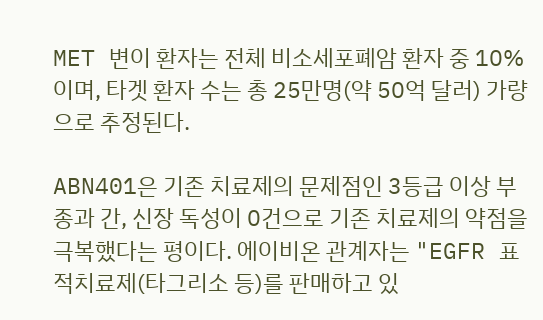MET 변이 환자는 전체 비소세포폐암 환자 중 10%이며, 타겟 환자 수는 총 25만명(약 50억 달러) 가량으로 추정된다.

ABN401은 기존 치료제의 문제점인 3등급 이상 부종과 간, 신장 독성이 0건으로 기존 치료제의 약점을 극복했다는 평이다. 에이비온 관계자는 "EGFR 표적치료제(타그리소 등)를 판매하고 있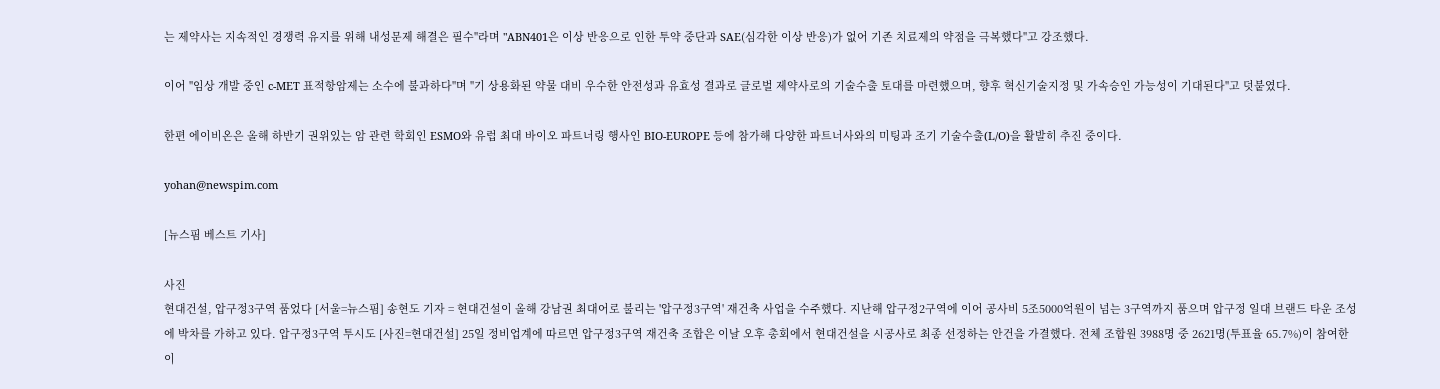는 제약사는 지속적인 경쟁력 유지를 위해 내성문제 해결은 필수"라며 "ABN401은 이상 반응으로 인한 투약 중단과 SAE(심각한 이상 반응)가 없어 기존 치료제의 약점을 극복했다"고 강조했다.

이어 "임상 개발 중인 c-MET 표적항암제는 소수에 불과하다"며 "기 상용화된 약물 대비 우수한 안전성과 유효성 결과로 글로벌 제약사로의 기술수출 토대를 마련했으며, 향후 혁신기술지정 및 가속승인 가능성이 기대된다"고 덧붙였다.

한편 에이비온은 올해 하반기 권위있는 암 관련 학회인 ESMO와 유럽 최대 바이오 파트너링 행사인 BIO-EUROPE 등에 참가해 다양한 파트너사와의 미팅과 조기 기술수출(L/O)을 활발히 추진 중이다.

yohan@newspim.com

[뉴스핌 베스트 기사]

사진
현대건설, 압구정3구역 품었다 [서울=뉴스핌] 송현도 기자 = 현대건설이 올해 강남권 최대어로 불리는 '압구정3구역' 재건축 사업을 수주했다. 지난해 압구정2구역에 이어 공사비 5조5000억원이 넘는 3구역까지 품으며 압구정 일대 브랜드 타운 조성에 박차를 가하고 있다. 압구정3구역 투시도 [사진=현대건설] 25일 정비업계에 따르면 압구정3구역 재건축 조합은 이날 오후 총회에서 현대건설을 시공사로 최종 선정하는 안건을 가결했다. 전체 조합원 3988명 중 2621명(투표율 65.7%)이 참여한 이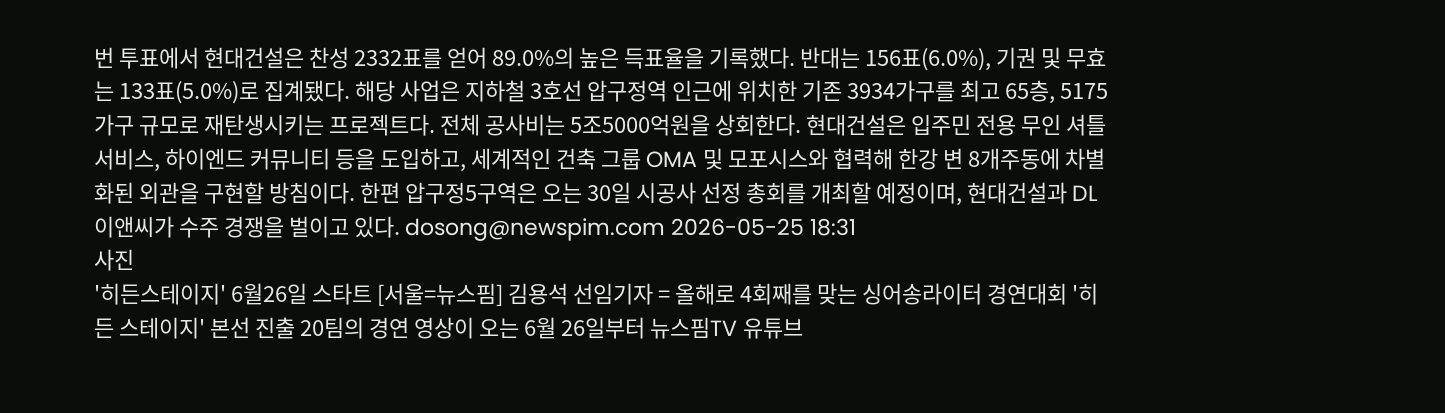번 투표에서 현대건설은 찬성 2332표를 얻어 89.0%의 높은 득표율을 기록했다. 반대는 156표(6.0%), 기권 및 무효는 133표(5.0%)로 집계됐다. 해당 사업은 지하철 3호선 압구정역 인근에 위치한 기존 3934가구를 최고 65층, 5175가구 규모로 재탄생시키는 프로젝트다. 전체 공사비는 5조5000억원을 상회한다. 현대건설은 입주민 전용 무인 셔틀 서비스, 하이엔드 커뮤니티 등을 도입하고, 세계적인 건축 그룹 OMA 및 모포시스와 협력해 한강 변 8개주동에 차별화된 외관을 구현할 방침이다. 한편 압구정5구역은 오는 30일 시공사 선정 총회를 개최할 예정이며, 현대건설과 DL이앤씨가 수주 경쟁을 벌이고 있다. dosong@newspim.com 2026-05-25 18:31
사진
'히든스테이지' 6월26일 스타트 [서울=뉴스핌] 김용석 선임기자 = 올해로 4회째를 맞는 싱어송라이터 경연대회 '히든 스테이지' 본선 진출 20팀의 경연 영상이 오는 6월 26일부터 뉴스핌TV 유튜브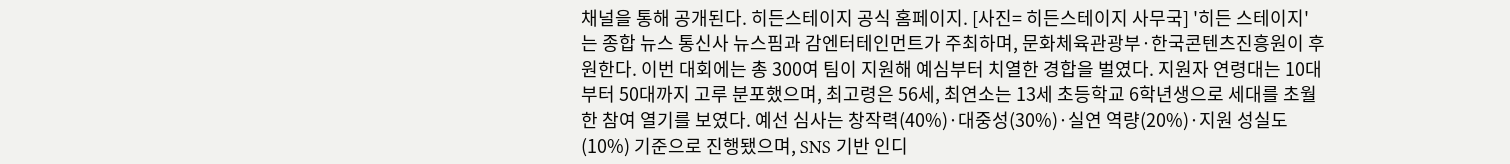채널을 통해 공개된다. 히든스테이지 공식 홈페이지. [사진= 히든스테이지 사무국] '히든 스테이지'는 종합 뉴스 통신사 뉴스핌과 감엔터테인먼트가 주최하며, 문화체육관광부·한국콘텐츠진흥원이 후원한다. 이번 대회에는 총 300여 팀이 지원해 예심부터 치열한 경합을 벌였다. 지원자 연령대는 10대부터 50대까지 고루 분포했으며, 최고령은 56세, 최연소는 13세 초등학교 6학년생으로 세대를 초월한 참여 열기를 보였다. 예선 심사는 창작력(40%)·대중성(30%)·실연 역량(20%)·지원 성실도(10%) 기준으로 진행됐으며, SNS 기반 인디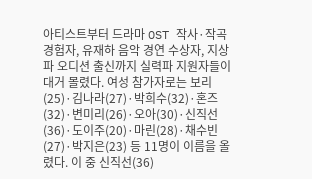아티스트부터 드라마 OST 작사·작곡 경험자, 유재하 음악 경연 수상자, 지상파 오디션 출신까지 실력파 지원자들이 대거 몰렸다. 여성 참가자로는 보리(25)·김나라(27)·박희수(32)·혼즈(32)·변미리(26)·오아(30)·신직선(36)·도이주(20)·마린(28)·채수빈(27)·박지은(23) 등 11명이 이름을 올렸다. 이 중 신직선(36)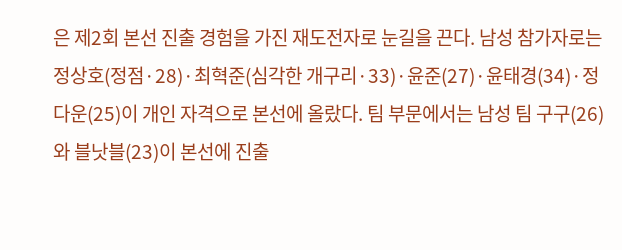은 제2회 본선 진출 경험을 가진 재도전자로 눈길을 끈다. 남성 참가자로는 정상호(정점·28)·최혁준(심각한 개구리·33)·윤준(27)·윤태경(34)·정다운(25)이 개인 자격으로 본선에 올랐다. 팀 부문에서는 남성 팀 구구(26)와 블낫블(23)이 본선에 진출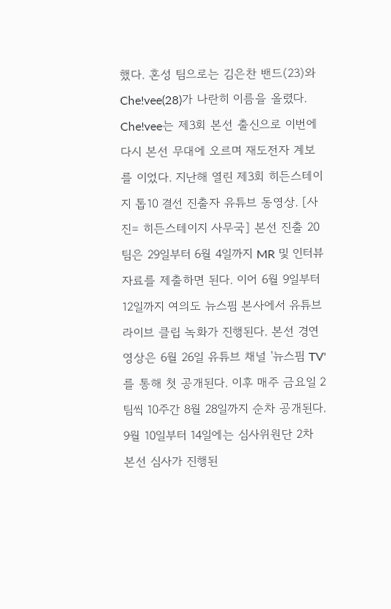했다. 혼성 팀으로는 김은찬 밴드(23)와 Che!vee(28)가 나란히 이름을 올렸다. Che!vee는 제3회 본선 출신으로 이번에 다시 본선 무대에 오르며 재도전자 계보를 이었다. 지난해 열린 제3회 히든스테이지 톱10 결선 진출자 유튜브 동영상. [사진= 히든스테이지 사무국] 본선 진출 20팀은 29일부터 6월 4일까지 MR 및 인터뷰 자료를 제출하면 된다. 이어 6월 9일부터 12일까지 여의도 뉴스핌 본사에서 유튜브 라이브 클립 녹화가 진행된다. 본선 경연 영상은 6월 26일 유튜브 채널 '뉴스핌 TV'를 통해 첫 공개된다. 이후 매주 금요일 2팀씩 10주간 8월 28일까지 순차 공개된다. 9월 10일부터 14일에는 심사위원단 2차 본선 심사가 진행된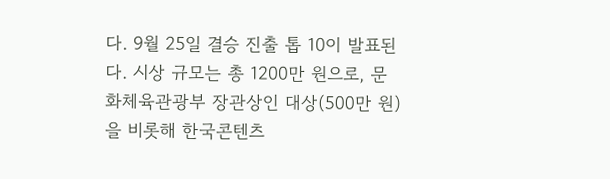다. 9월 25일 결승 진출 톱 10이 발표된다. 시상 규모는 총 1200만 원으로, 문화체육관광부 장관상인 대상(500만 원)을 비롯해 한국콘텐츠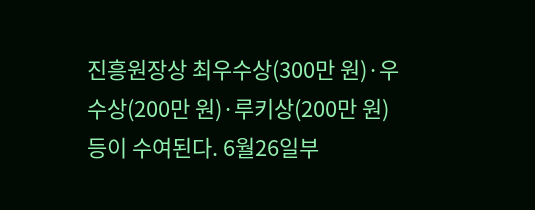진흥원장상 최우수상(300만 원)·우수상(200만 원)·루키상(200만 원) 등이 수여된다. 6월26일부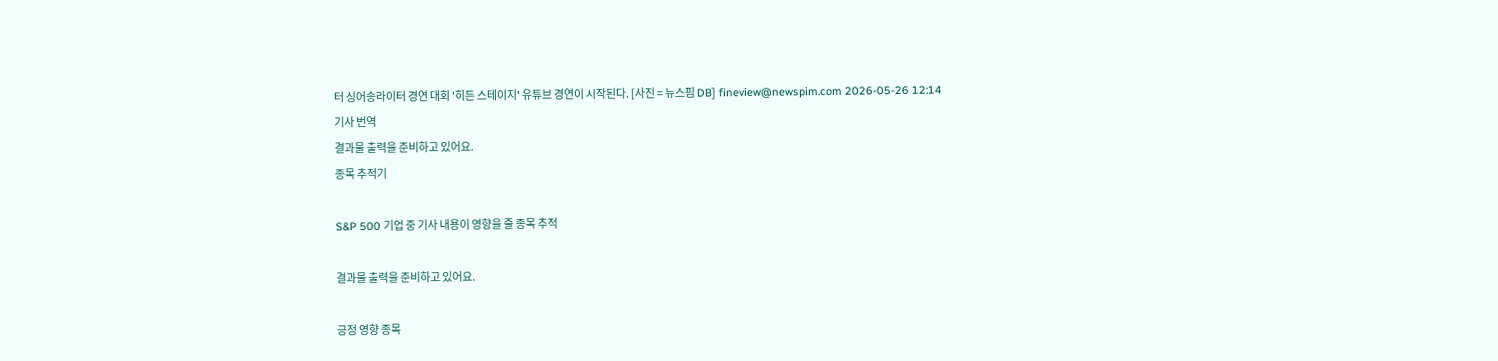터 싱어송라이터 경연 대회 '히든 스테이지' 유튜브 경연이 시작된다. [사진 = 뉴스핌 DB] fineview@newspim.com 2026-05-26 12:14
기사 번역
결과물 출력을 준비하고 있어요.
종목 추적기

S&P 500 기업 중 기사 내용이 영향을 줄 종목 추적

결과물 출력을 준비하고 있어요.

긍정 영향 종목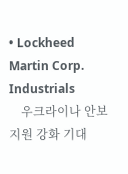• Lockheed Martin Corp. Industrials
    우크라이나 안보 지원 강화 기대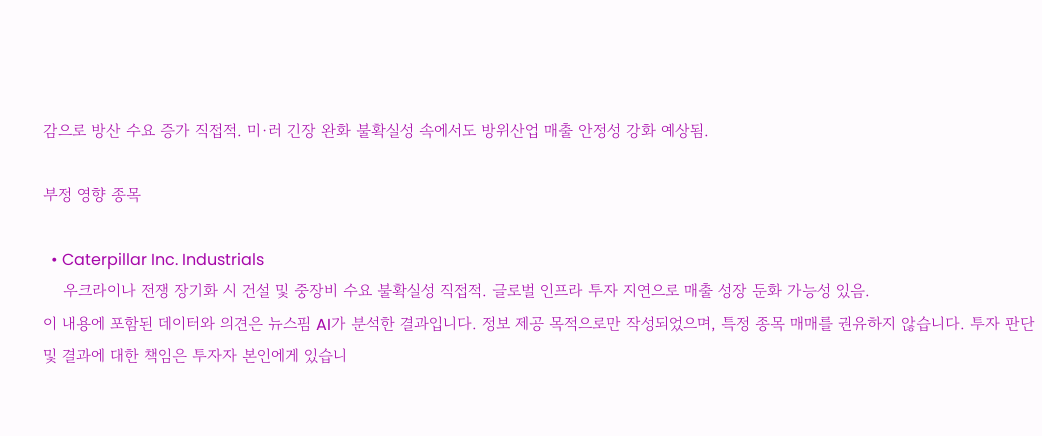감으로 방산 수요 증가 직접적. 미·러 긴장 완화 불확실성 속에서도 방위산업 매출 안정성 강화 예상됨.

부정 영향 종목

  • Caterpillar Inc. Industrials
    우크라이나 전쟁 장기화 시 건설 및 중장비 수요 불확실성 직접적. 글로벌 인프라 투자 지연으로 매출 성장 둔화 가능성 있음.
이 내용에 포함된 데이터와 의견은 뉴스핌 AI가 분석한 결과입니다. 정보 제공 목적으로만 작성되었으며, 특정 종목 매매를 권유하지 않습니다. 투자 판단 및 결과에 대한 책임은 투자자 본인에게 있습니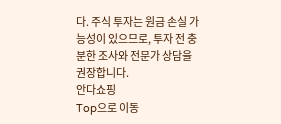다. 주식 투자는 원금 손실 가능성이 있으므로, 투자 전 충분한 조사와 전문가 상담을 권장합니다.
안다쇼핑
Top으로 이동